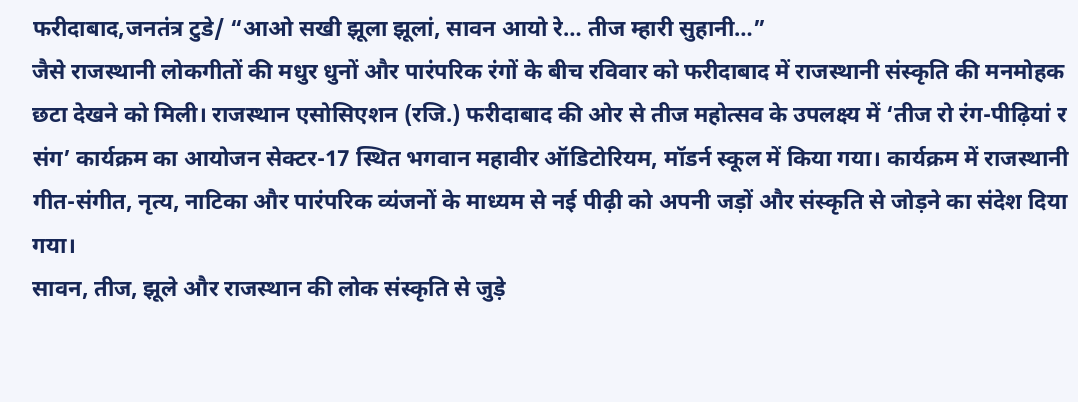फरीदाबाद,जनतंत्र टुडे/ “आओ सखी झूला झूलां, सावन आयो रे… तीज म्हारी सुहानी…”
जैसे राजस्थानी लोकगीतों की मधुर धुनों और पारंपरिक रंगों के बीच रविवार को फरीदाबाद में राजस्थानी संस्कृति की मनमोहक छटा देखने को मिली। राजस्थान एसोसिएशन (रजि.) फरीदाबाद की ओर से तीज महोत्सव के उपलक्ष्य में ‘तीज रो रंग-पीढ़ियां र संग’ कार्यक्रम का आयोजन सेक्टर-17 स्थित भगवान महावीर ऑडिटोरियम, मॉडर्न स्कूल में किया गया। कार्यक्रम में राजस्थानी गीत-संगीत, नृत्य, नाटिका और पारंपरिक व्यंजनों के माध्यम से नई पीढ़ी को अपनी जड़ों और संस्कृति से जोड़ने का संदेश दिया गया।
सावन, तीज, झूले और राजस्थान की लोक संस्कृति से जुड़े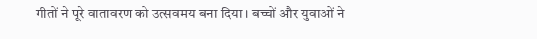गीतों ने पूरे वातावरण को उत्सवमय बना दिया। बच्चों और युवाओं ने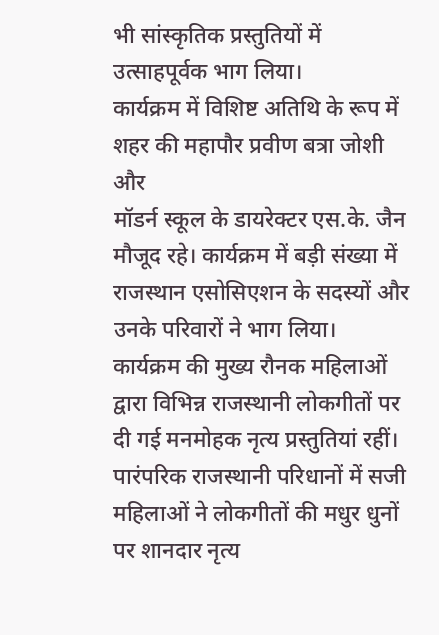भी सांस्कृतिक प्रस्तुतियों में उत्साहपूर्वक भाग लिया।
कार्यक्रम में विशिष्ट अतिथि के रूप में शहर की महापौर प्रवीण बत्रा जोशी और
मॉडर्न स्कूल के डायरेक्टर एस.के. जैन मौजूद रहे। कार्यक्रम में बड़ी संख्या में राजस्थान एसोसिएशन के सदस्यों और उनके परिवारों ने भाग लिया।
कार्यक्रम की मुख्य रौनक महिलाओं द्वारा विभिन्न राजस्थानी लोकगीतों पर दी गई मनमोहक नृत्य प्रस्तुतियां रहीं। पारंपरिक राजस्थानी परिधानों में सजी महिलाओं ने लोकगीतों की मधुर धुनों पर शानदार नृत्य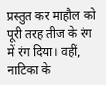प्रस्तुत कर माहौल को पूरी तरह तीज के रंग में रंग दिया। वहीं, नाटिका के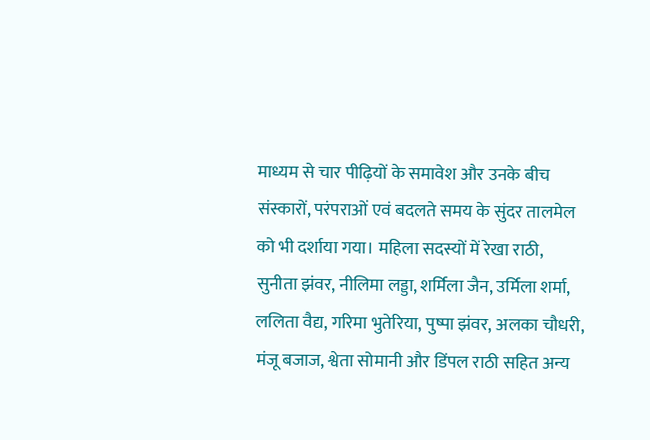माध्यम से चार पीढ़ियों के समावेश और उनके बीच संस्कारों, परंपराओं एवं बदलते समय के सुंदर तालमेल को भी दर्शाया गया। महिला सदस्यों में रेखा राठी, सुनीता झंवर, नीलिमा लड्डा, शर्मिला जैन, उर्मिला शर्मा, ललिता वैद्य, गरिमा भुतेरिया, पुष्पा झंवर, अलका चौधरी, मंजू बजाज, श्वेता सोमानी और डिंपल राठी सहित अन्य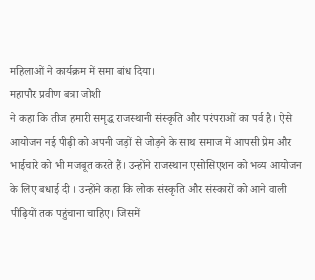महिलाओं ने कार्यक्रम में समा बांध दिया।
महापौर प्रवीण बत्रा जोशी
ने कहा कि तीज हमारी समृद्ध राजस्थानी संस्कृति और परंपराओं का पर्व है। ऐसे आयोजन नई पीढ़ी को अपनी जड़ों से जोड़ने के साथ समाज में आपसी प्रेम और भाईचारे को भी मजबूत करते हैं। उन्होंने राजस्थान एसोसिएशन को भव्य आयोजन के लिए बधाई दी । उन्होंने कहा कि लोक संस्कृति और संस्कारों को आने वाली पीढ़ियों तक पहुंचाना चाहिए। जिसमें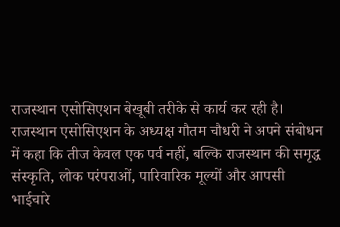राजस्थान एसोसिएशन बेखूबी तरीके से कार्य कर रही है।
राजस्थान एसोसिएशन के अध्यक्ष गौतम चौधरी ने अपने संबोधन में कहा कि तीज केवल एक पर्व नहीं, बल्कि राजस्थान की समृद्ध संस्कृति, लोक परंपराओं, पारिवारिक मूल्यों और आपसी भाईचारे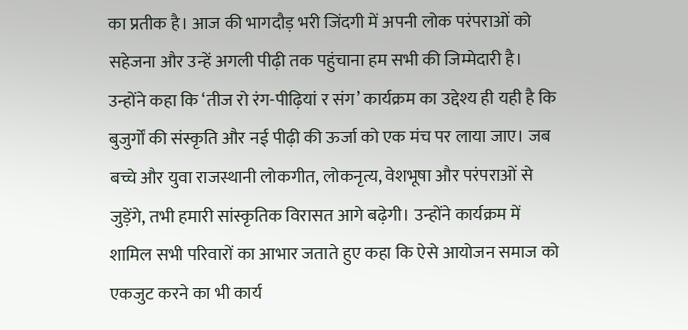का प्रतीक है। आज की भागदौड़ भरी जिंदगी में अपनी लोक परंपराओं को सहेजना और उन्हें अगली पीढ़ी तक पहुंचाना हम सभी की जिम्मेदारी है।
उन्होंने कहा कि ‘तीज रो रंग-पीढ़ियां र संग’ कार्यक्रम का उद्देश्य ही यही है कि बुजुर्गों की संस्कृति और नई पीढ़ी की ऊर्जा को एक मंच पर लाया जाए। जब बच्चे और युवा राजस्थानी लोकगीत, लोकनृत्य, वेशभूषा और परंपराओं से जुड़ेंगे, तभी हमारी सांस्कृतिक विरासत आगे बढ़ेगी। उन्होंने कार्यक्रम में शामिल सभी परिवारों का आभार जताते हुए कहा कि ऐसे आयोजन समाज को एकजुट करने का भी कार्य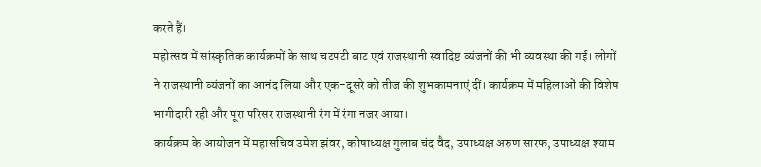करते हैं।
महोत्सव में सांस्कृतिक कार्यक्रमों के साथ चटपटी बाट एवं राजस्थानी स्वादिष्ट व्यंजनों की भी व्यवस्था की गई। लोगों ने राजस्थानी व्यंजनों का आनंद लिया और एक-दूसरे को तीज की शुभकामनाएं दीं। कार्यक्रम में महिलाओं की विशेष भागीदारी रही और पूरा परिसर राजस्थानी रंग में रंगा नजर आया।
कार्यक्रम के आयोजन में महासचिव उमेश झंवर, कोषाध्यक्ष गुलाब चंद वैद, उपाध्यक्ष अरुण सारफ, उपाध्यक्ष श्याम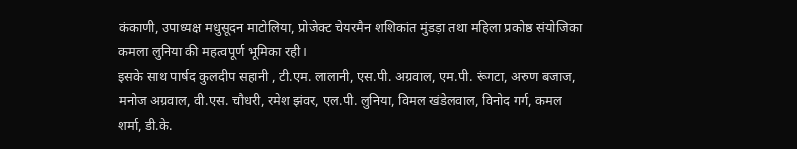कंकाणी, उपाध्यक्ष मधुसूदन माटोलिया, प्रोजेक्ट चेयरमैन शशिकांत मुंडड़ा तथा महिला प्रकोष्ठ संयोजिका कमला लुनिया की महत्वपूर्ण भूमिका रही।
इसके साथ पार्षद कुलदीप सहानी , टी.एम. लालानी, एस.पी. अग्रवाल, एम.पी. रूंगटा, अरुण बजाज, मनोज अग्रवाल, वी.एस. चौधरी, रमेश झंवर, एल.पी. लुनिया, विमल खंडेलवाल, विनोद गर्ग, कमल शर्मा, डी.के.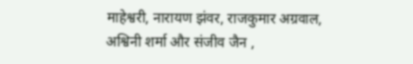माहेश्वरी, नारायण झंवर, राजकुमार अग्रवाल, अश्विनी शर्मा और संजीव जैन ,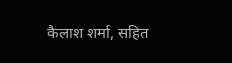कैलाश शर्मा, सहित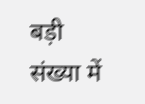बड़ी संख्या में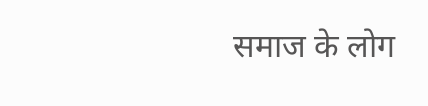समाज के लोग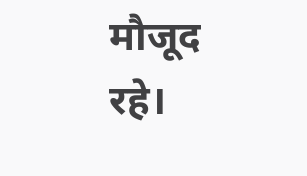मौजूद रहे।